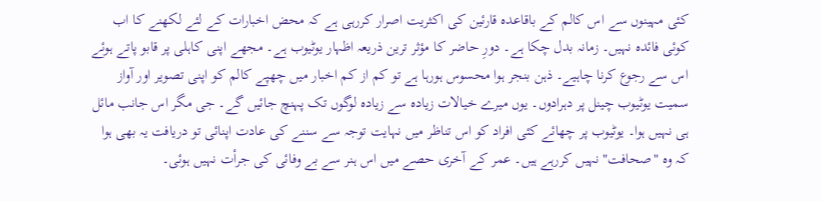کئی مہینوں سے اس کالم کے باقاعدہ قارئین کی اکثریت اصرار کررہی ہے کہ محض اخبارات کے لئے لکھنے کا اب کوئی فائدہ نہیں۔ زمانہ بدل چکا ہے۔ دورِ حاضر کا مؤثر ترین ذریعہ اظہار یوٹیوب ہے۔ مجھے اپنی کاہلی پر قابو پاتے ہوئے اس سے رجوع کرنا چاہیے۔ ذہن بنجر ہوا محسوس ہورہا ہے تو کم از کم اخبار میں چھپے کالم کو اپنی تصویر اور آواز سمیت یوٹیوب چینل پر دہرادوں۔ یوں میرے خیالات زیادہ سے زیادہ لوگوں تک پہنچ جائیں گے۔ جی مگر اس جانب مائل ہی نہیں ہوا۔ یوٹیوب پر چھائے کئی افراد کو اس تناظر میں نہایت توجہ سے سننے کی عادت اپنائی تو دریافت یہ بھی ہوا کہ وہ "صحافت" نہیں کررہے ہیں۔ عمر کے آخری حصے میں اس ہنر سے بے وفائی کی جرأت نہیں ہوئی۔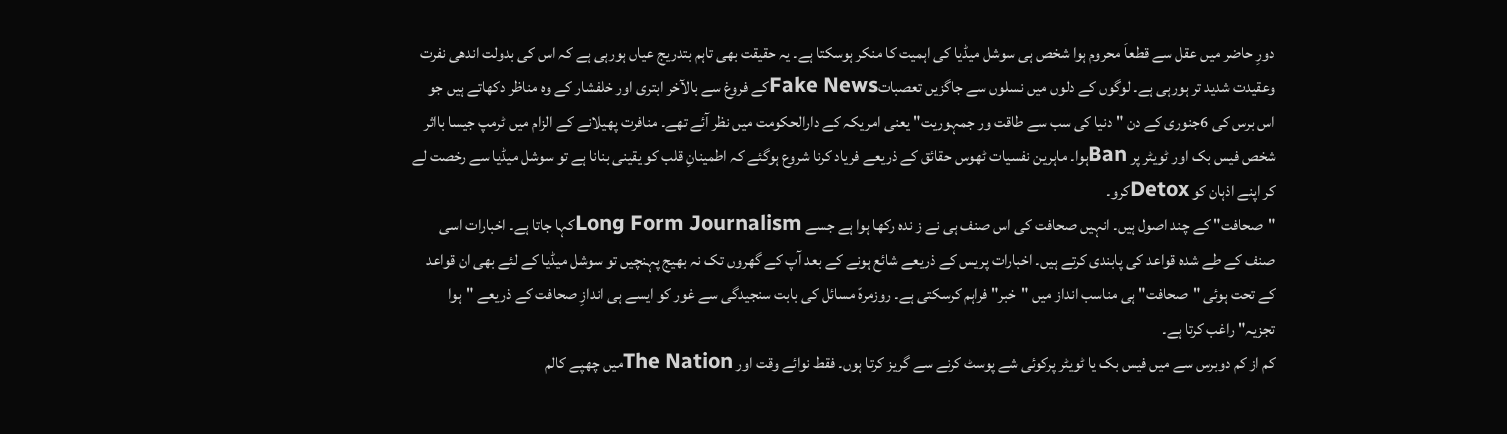دورِ حاضر میں عقل سے قطعاَ محروم ہوا شخص ہی سوشل میڈیا کی اہمیت کا منکر ہوسکتا ہے۔ یہ حقیقت بھی تاہم بتدریج عیاں ہورہی ہے کہ اس کی بدولت اندھی نفرت وعقیدت شدید تر ہورہی ہے۔ لوگوں کے دلوں میں نسلوں سے جاگزیں تعصباتFake Newsکے فروغ سے بالآخر ابتری اور خلفشار کے وہ مناظر دکھاتے ہیں جو اس برس کی 6جنوری کے دن "دنیا کی سب سے طاقت ور جمہوریت" یعنی امریکہ کے دارالحکومت میں نظر آئے تھے۔ منافرت پھیلانے کے الزام میں ٹرمپ جیسا بااثر شخص فیس بک اور ٹویٹر پر Banہوا۔ ماہرین نفسیات ٹھوس حقائق کے ذریعے فریاد کرنا شروع ہوگئے کہ اطمینانِ قلب کو یقینی بنانا ہے تو سوشل میڈیا سے رخصت لے کر اپنے اذہان کو Detoxکرو۔
"صحافت" کے چند اصول ہیں۔ انہیں صحافت کی اس صنف ہی نے ز ندہ رکھا ہوا ہے جسے Long Form Journalismکہا جاتا ہے۔ اخبارات اسی صنف کے طے شدہ قواعد کی پابندی کرتے ہیں۔ اخبارات پریس کے ذریعے شائع ہونے کے بعد آپ کے گھروں تک نہ بھیج پہنچیں تو سوشل میڈیا کے لئے بھی ان قواعد کے تحت ہوئی "صحافت" ہی مناسب انداز میں "خبر" فراہم کرسکتی ہے۔ روزمرہّ مسائل کی بابت سنجیدگی سے غور کو ایسے ہی اندازِ صحافت کے ذریعے "ہوا تجزیہ" راغب کرتا ہے۔
کم از کم دوبرس سے میں فیس بک یا ٹویٹر پرکوئی شے پوسٹ کرنے سے گریز کرتا ہوں۔ فقط نوائے وقت اور The Nationمیں چھپے کالم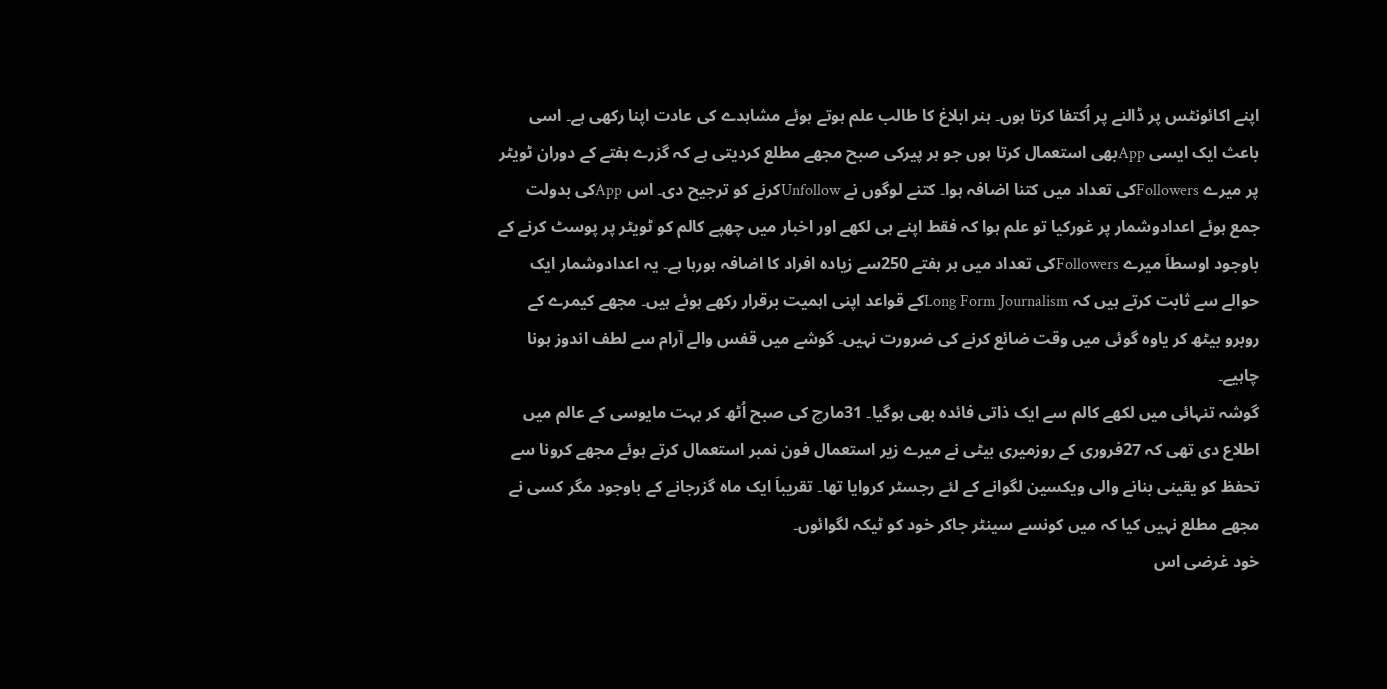اپنے اکائونٹس پر ڈالنے پر اُکتفا کرتا ہوں۔ ہنر ابلاغ کا طالب علم ہوتے ہوئے مشاہدے کی عادت اپنا رکھی ہے۔ اسی باعث ایک ایسی Appبھی استعمال کرتا ہوں جو ہر پیرکی صبح مجھے مطلع کردیتی ہے کہ گزرے ہفتے کے دوران ٹویٹر پر میرے Followersکی تعداد میں کتنا اضافہ ہوا۔ کتنے لوگوں نے Unfollowکرنے کو ترجیح دی۔ اس Appکی بدولت جمع ہوئے اعدادوشمار پر غورکیا تو علم ہوا کہ فقط اپنے ہی لکھے اور اخبار میں چھپے کالم کو ٹویٹر پر پوسٹ کرنے کے باوجود اوسطاَ میرے Followersکی تعداد میں ہر ہفتے 250سے زیادہ افراد کا اضافہ ہورہا ہے۔ یہ اعدادوشمار ایک حوالے سے ثابت کرتے ہیں کہ Long Form Journalismکے قواعد اپنی اہمیت برقرار رکھے ہوئے ہیں۔ مجھے کیمرے کے روبرو بیٹھ کر یاوہ گوئی میں وقت ضائع کرنے کی ضرورت نہیں۔ گوشے میں قفس والے آرام سے لطف اندوز ہونا چاہیے۔
گوشہ تنہائی میں لکھے کالم سے ایک ذاتی فائدہ بھی ہوگیا۔ 31مارچ کی صبح اُٹھ کر بہت مایوسی کے عالم میں اطلاع دی تھی کہ 27فروری کے روزمیری بیٹی نے میرے زیر استعمال فون نمبر استعمال کرتے ہوئے مجھے کرونا سے تحفظ کو یقینی بنانے والی ویکسین لگوانے کے لئے رجسٹر کروایا تھا۔ تقریباَ ایک ماہ گزرجانے کے باوجود مگر کسی نے مجھے مطلع نہیں کیا کہ میں کونسے سینٹر جاکر خود کو ٹیکہ لگوائوں۔
خود غرضی اس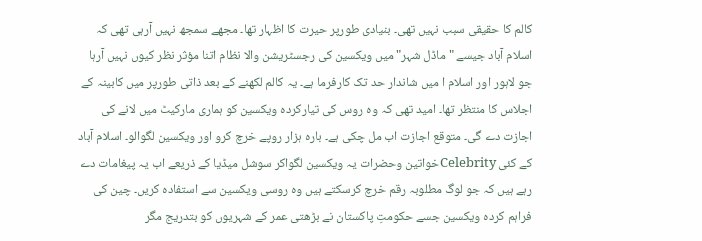کالم کا حقیقی سبب نہیں تھی۔ بنیادی طورپر حیرت کا اظہار تھا۔ مجھے سمجھ نہیں آرہی تھی کہ اسلام آباد جیسے "ماڈل شہر" میں ویکسین کی رجسٹریشن والا نظام اتنا مؤثر نظر کیوں نہیں آرہا جو لاہور اور اسلام ا میں شاندار حد تک کارفرما ہے۔ یہ کالم لکھنے کے بعد ذاتی طورپر میں کابینہ کے اجلاس کا منتظر تھا۔ امید تھی کہ وہ روس کی تیارکردہ ویکسین کو ہماری مارکیٹ میں لانے کی اجازت دے گی۔ متوقع اجازت اب مل چکی ہے۔ بارہ ہزار روپے خرچ کرو اور ویکسین لگوالو۔ اسلام آباد کے کئی Celebrityخواتین وحضرات یہ ویکسین لگواکر سوشل میڈیا کے ذریعے اب یہ پیغامات دے رہے ہیں کہ جو لوگ مطلوبہ رقم خرچ کرسکتے ہیں وہ روسی ویکسین سے استفادہ کریں۔ چین کی فراہم کردہ ویکسین جسے حکومتِ پاکستان نے بڑھتی عمر کے شہریوں کو بتدریج مگر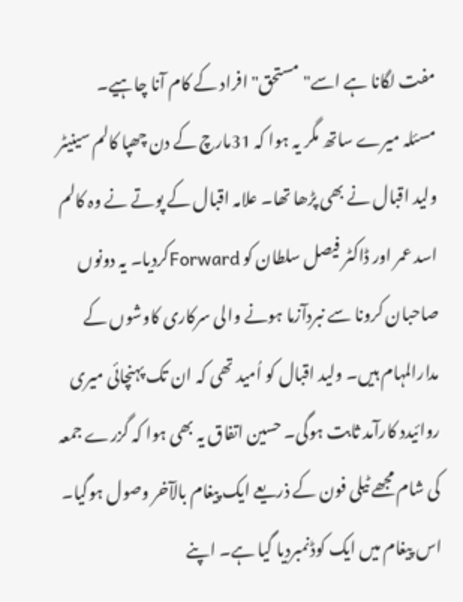مفت لگانا ہے اسے"مستحق" افراد کے کام آنا چاہیے۔
مسئلہ میرے ساتھ مگر یہ ہوا کہ 31مارچ کے دن چھپا کالم سینیٹر ولید اقبال نے بھی پڑھا تھا۔ علامہ اقبال کے پوتے نے وہ کالم اسد عمر اور ڈاکٹر فیصل سلطان کو Forwardکردیا۔ یہ دونوں صاحبان کرونا سے نبردآزما ہونے والی سرکاری کاوشوں کے مدارالمہام ہیں۔ ولید اقبال کو اُمید تھی کہ ان تک پہنچائی میری روائیدد کارآمد ثابت ہوگی۔ حسین اتفاق یہ بھی ہوا کہ گزرے جمعہ کی شام مجھے ٹیلی فون کے ذریعے ایک پیغام بالآخر وصول ہوگیا۔ اس پیغام میں ایک کوڈنمبردیا گیا ہے۔ اپنے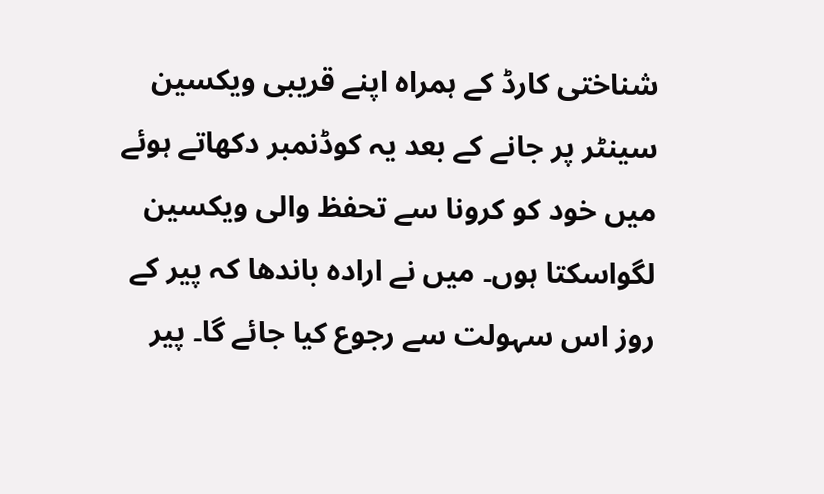شناختی کارڈ کے ہمراہ اپنے قریبی ویکسین سینٹر پر جانے کے بعد یہ کوڈنمبر دکھاتے ہوئے میں خود کو کرونا سے تحفظ والی ویکسین لگواسکتا ہوں۔ میں نے ارادہ باندھا کہ پیر کے روز اس سہولت سے رجوع کیا جائے گا۔ پیر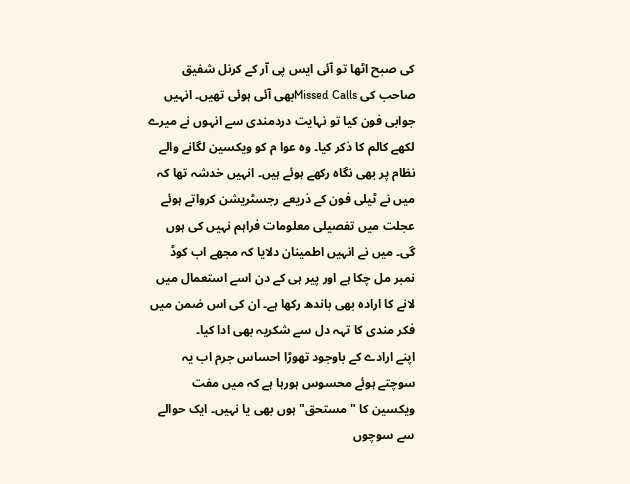کی صبح اٹھا تو آئی ایس پی آر کے کرنل شفیق صاحب کی Missed Callsبھی آئی ہوئی تھیں۔ انہیں جوابی فون کیا تو نہایت دردمندی سے انہوں نے میرے لکھے کالم کا ذکر کیا۔ وہ عوا م کو ویکسین لگانے والے نظام پر بھی نگاہ رکھے ہوئے ہیں۔ انہیں خدشہ تھا کہ میں نے ٹیلی فون کے ذریعے رجسٹریشن کرواتے ہوئے عجلت میں تفصیلی معلومات فراہم نہیں کی ہوں گی۔ میں نے انہیں اطمینان دلایا کہ مجھے اب کوڈ نمبر مل چکا ہے اور پیر ہی کے دن اسے استعمال میں لانے کا ارادہ بھی باندھ رکھا ہے۔ ان کی اس ضمن میں فکر مندی کا تہہ دل سے شکریہ بھی ادا کیا۔
اپنے ارادے کے باوجود تھوڑا احساس جرم اب یہ سوچتے ہوئے محسوس ہورہا ہے کہ میں مفت ویکسین کا "مستحق" ہوں بھی یا نہیں۔ ایک حوالے سے سوچوں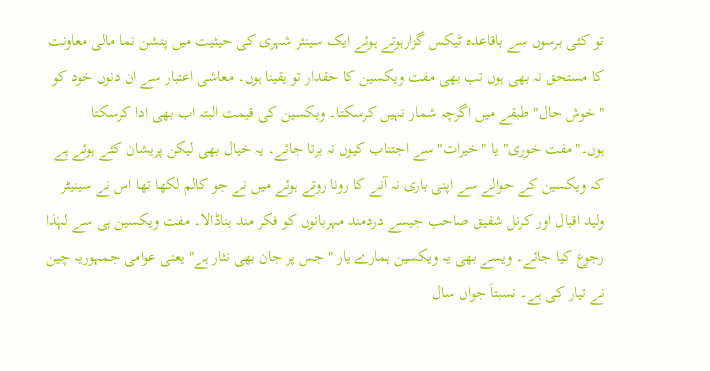تو کئی برسوں سے باقاعدہ ٹیکس گزارہوتے ہوئے ایک سینئر شہری کی حیثیت میں پنشن نما مالی معاونت کا مستحق نہ بھی ہوں تب بھی مفت ویکسین کا حقدار تو یقینا ہوں۔ معاشی اعتبار سے ان دنوں خود کو "خوش حال" طبقے میں اگرچہ شمار نہیں کرسکتا۔ ویکسین کی قیمت البتہ اب بھی ادا کرسکتا ہوں۔"مفت خوری" یا "خیرات" سے اجتناب کیوں نہ برتا جائے۔ یہ خیال بھی لیکن پریشان کئے ہوئے ہے کہ ویکسین کے حوالے سے اپنی باری نہ آنے کا رونا روتے ہوئے میں نے جو کالم لکھا تھا اس نے سینیٹر ولید اقبال اور کرنل شفیق صاحب جیسے دردمند مہربانوں کو فکر مند بناڈالا۔ مفت ویکسین ہی سے لہٰذا رجوع کیا جائے۔ ویسے بھی یہ ویکسین ہمارے یار "جس پر جان بھی نثار ہے" یعنی عوامی جمہوریہ چین نے تیار کی ہے۔ نسبتاَ جواں سال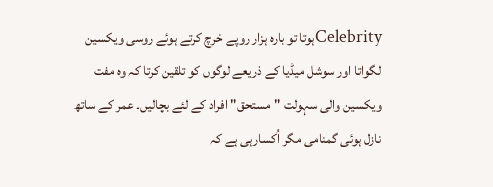Celebrityہوتا تو بارہ ہزار روپے خرچ کرتے ہوئے روسی ویکسین لگواتا اور سوشل میڈیا کے ذریعے لوگوں کو تلقین کرتا کہ وہ مفت ویکسین والی سہولت "مستحق" افراد کے لئے بچالیں۔ عمر کے ساتھ نازل ہوئی گمنامی مگر اُکسارہی ہے کہ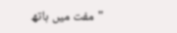"مفت میں ہاتھ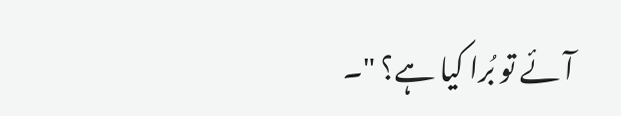آئے تو بُرا کیا ہے؟ "۔